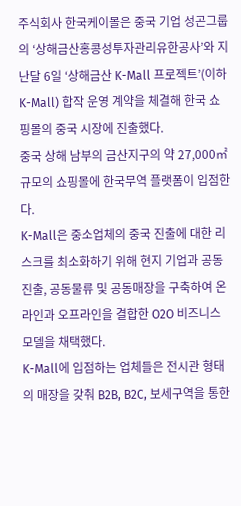주식회사 한국케이몰은 중국 기업 성곤그룹의 ‘상해금산홍콩성투자관리유한공사’와 지난달 6일 ‘상해금산 K-Mall 프로젝트’(이하 K-Mall) 합작 운영 계약을 체결해 한국 쇼핑몰의 중국 시장에 진출했다.
중국 상해 남부의 금산지구의 약 27,000㎡ 규모의 쇼핑몰에 한국무역 플랫폼이 입점한다.
K-Mall은 중소업체의 중국 진출에 대한 리스크를 최소화하기 위해 현지 기업과 공동진출, 공동물류 및 공동매장을 구축하여 온라인과 오프라인을 결합한 O2O 비즈니스 모델을 채택했다.
K-Mall에 입점하는 업체들은 전시관 형태의 매장을 갖춰 B2B, B2C, 보세구역을 통한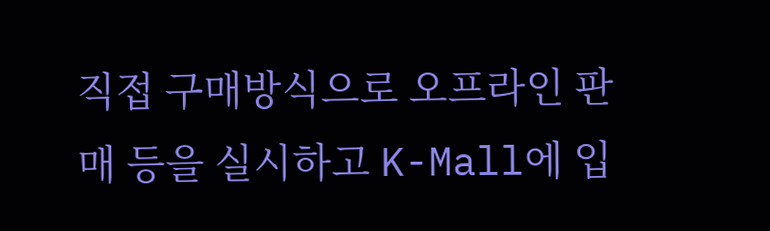직접 구매방식으로 오프라인 판매 등을 실시하고 K-Mall에 입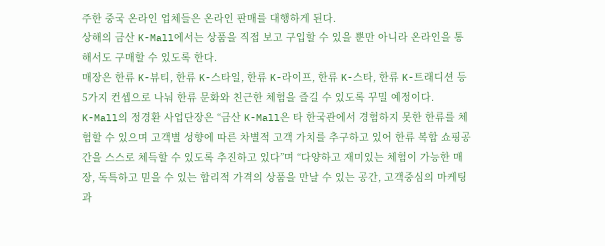주한 중국 온라인 업체들은 온라인 판매를 대행하게 된다.
상해의 금산 K-Mall에서는 상품을 직접 보고 구입할 수 있을 뿐만 아니라 온라인을 통해서도 구매할 수 있도록 한다.
매장은 한류 K-뷰티, 한류 K-스타일, 한류 K-라이프, 한류 K-스타, 한류 K-트래디션 등 5가지 컨셉으로 나눠 한류 문화와 친근한 체험을 즐길 수 있도록 꾸밀 예정이다.
K-Mall의 정경환 사업단장은 “금산 K-Mall은 타 한국관에서 경험하지 못한 한류를 체험할 수 있으며 고객별 성향에 따른 차별적 고객 가치를 추구하고 있어 한류 복합 쇼핑공간을 스스로 체득할 수 있도록 추진하고 있다”며 “다양하고 재미있는 체험이 가능한 매장, 독특하고 믿을 수 있는 합리적 가격의 상품을 만날 수 있는 공간, 고객중심의 마케팅과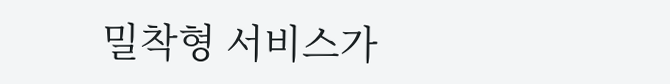밀착형 서비스가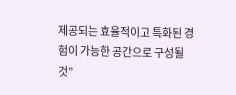제공되는 효율적이고 특화된 경험이 가능한 공간으로 구성될 것”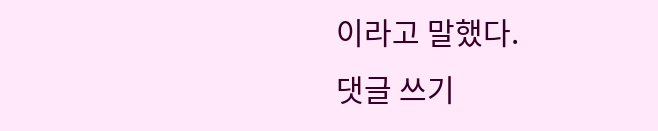이라고 말했다.
댓글 쓰기